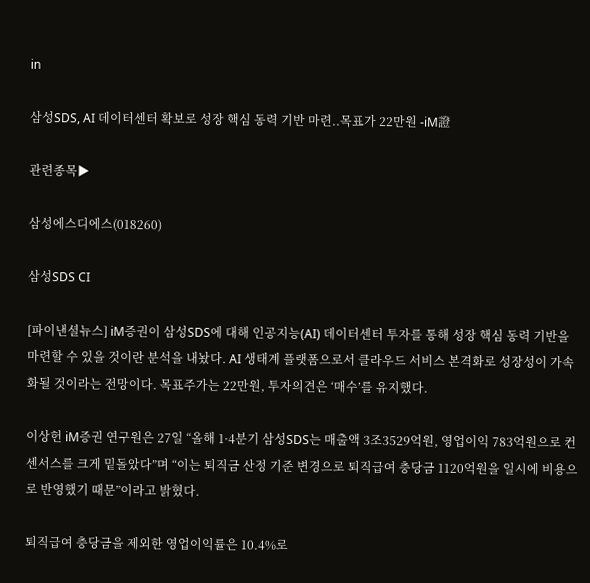in

삼성SDS, AI 데이터센터 확보로 성장 핵심 동력 기반 마련..목표가 22만원 -iM證

관련종목▶

삼성에스디에스(018260)

삼성SDS CI

[파이낸셜뉴스] iM증권이 삼성SDS에 대해 인공지능(AI) 데이터센터 투자를 통해 성장 핵심 동력 기반을 마련할 수 있을 것이란 분석을 내놨다. AI 생태계 플랫폼으로서 클라우드 서비스 본격화로 성장성이 가속화될 것이라는 전망이다. 목표주가는 22만원, 투자의견은 ‘매수’를 유지했다.

이상헌 iM증권 연구원은 27일 “올해 1·4분기 삼성SDS는 매출액 3조3529억원, 영업이익 783억원으로 컨센서스를 크게 밑돌았다”며 “이는 퇴직금 산정 기준 변경으로 퇴직급여 충당금 1120억원을 일시에 비용으로 반영했기 때문”이라고 밝혔다.

퇴직급여 충당금을 제외한 영업이익률은 10.4%로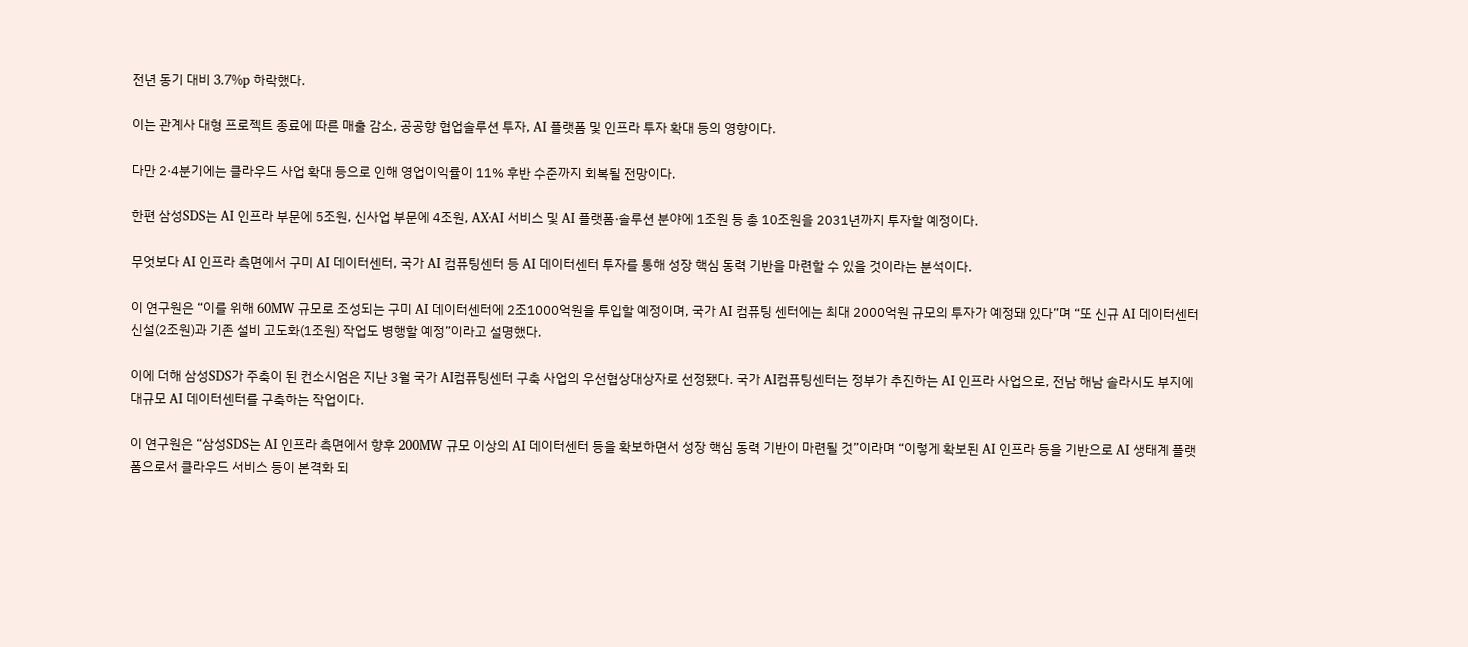전년 동기 대비 3.7%p 하락했다.

이는 관계사 대형 프로젝트 종료에 따른 매출 감소, 공공향 협업솔루션 투자, AI 플랫폼 및 인프라 투자 확대 등의 영향이다.

다만 2·4분기에는 클라우드 사업 확대 등으로 인해 영업이익률이 11% 후반 수준까지 회복될 전망이다.

한편 삼성SDS는 AI 인프라 부문에 5조원, 신사업 부문에 4조원, AX·AI 서비스 및 AI 플랫폼·솔루션 분야에 1조원 등 총 10조원을 2031년까지 투자할 예정이다.

무엇보다 AI 인프라 측면에서 구미 AI 데이터센터, 국가 AI 컴퓨팅센터 등 AI 데이터센터 투자를 통해 성장 핵심 동력 기반을 마련할 수 있을 것이라는 분석이다.

이 연구원은 “이를 위해 60MW 규모로 조성되는 구미 AI 데이터센터에 2조1000억원을 투입할 예정이며, 국가 AI 컴퓨팅 센터에는 최대 2000억원 규모의 투자가 예정돼 있다”며 “또 신규 AI 데이터센터 신설(2조원)과 기존 설비 고도화(1조원) 작업도 병행할 예정”이라고 설명했다.

이에 더해 삼성SDS가 주축이 된 컨소시엄은 지난 3월 국가 AI컴퓨팅센터 구축 사업의 우선협상대상자로 선정됐다. 국가 AI컴퓨팅센터는 정부가 추진하는 AI 인프라 사업으로, 전남 해남 솔라시도 부지에 대규모 AI 데이터센터를 구축하는 작업이다.

이 연구원은 “삼성SDS는 AI 인프라 측면에서 향후 200MW 규모 이상의 AI 데이터센터 등을 확보하면서 성장 핵심 동력 기반이 마련될 것”이라며 “이렇게 확보된 AI 인프라 등을 기반으로 AI 생태계 플랫폼으로서 클라우드 서비스 등이 본격화 되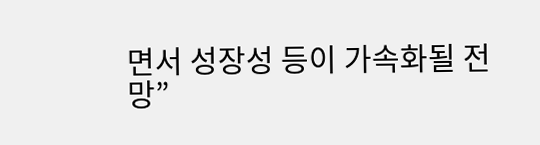면서 성장성 등이 가속화될 전망”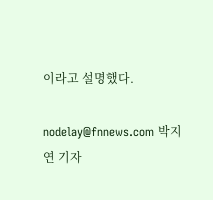이라고 설명했다.

nodelay@fnnews.com 박지연 기자